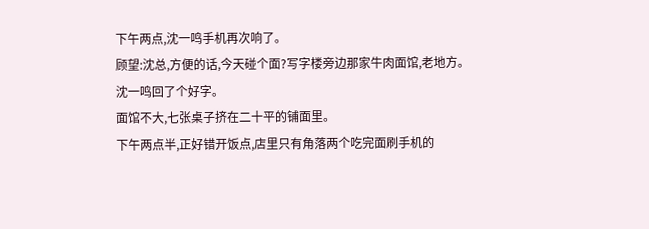下午两点,沈一鸣手机再次响了。
顾望:沈总,方便的话,今天碰个面?写字楼旁边那家牛肉面馆,老地方。
沈一鸣回了个好字。
面馆不大,七张桌子挤在二十平的铺面里。
下午两点半,正好错开饭点,店里只有角落两个吃完面刷手机的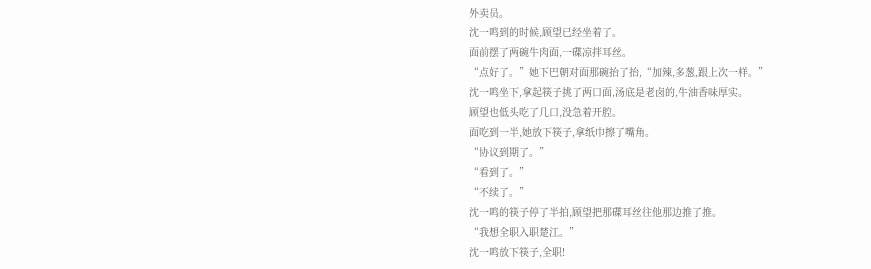外卖员。
沈一鸣到的时候,顾望已经坐着了。
面前摆了两碗牛肉面,一碟凉拌耳丝。
“点好了。”她下巴朝对面那碗抬了抬,“加辣,多葱,跟上次一样。”
沈一鸣坐下,拿起筷子挑了两口面,汤底是老卤的,牛油香味厚实。
顾望也低头吃了几口,没急着开腔。
面吃到一半,她放下筷子,拿纸巾擦了嘴角。
“协议到期了。”
“看到了。”
“不续了。”
沈一鸣的筷子停了半拍,顾望把那碟耳丝往他那边推了推。
“我想全职入职楚江。”
沈一鸣放下筷子,全职!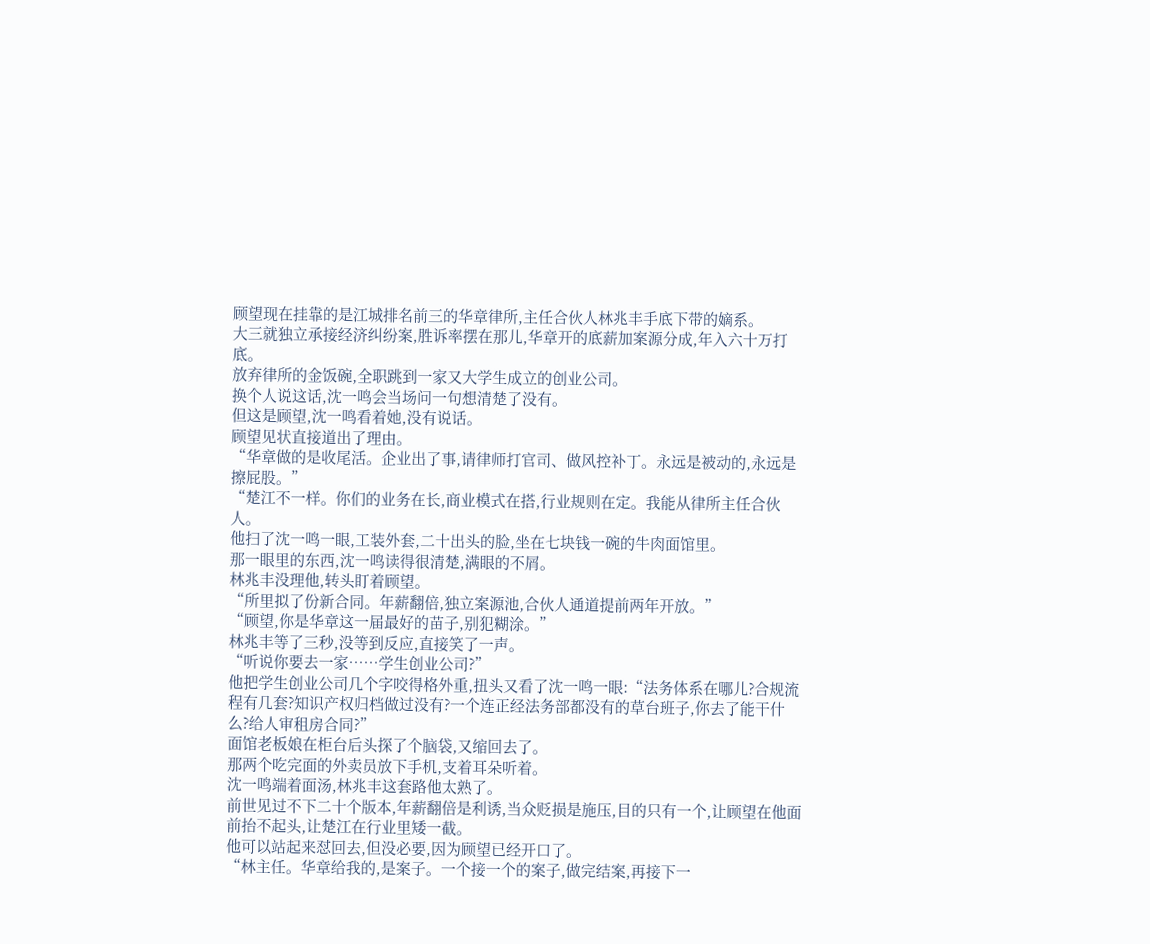顾望现在挂靠的是江城排名前三的华章律所,主任合伙人林兆丰手底下带的嫡系。
大三就独立承接经济纠纷案,胜诉率摆在那儿,华章开的底薪加案源分成,年入六十万打底。
放弃律所的金饭碗,全职跳到一家又大学生成立的创业公司。
换个人说这话,沈一鸣会当场问一句想清楚了没有。
但这是顾望,沈一鸣看着她,没有说话。
顾望见状直接道出了理由。
“华章做的是收尾活。企业出了事,请律师打官司、做风控补丁。永远是被动的,永远是擦屁股。”
“楚江不一样。你们的业务在长,商业模式在搭,行业规则在定。我能从律所主任合伙人。
他扫了沈一鸣一眼,工装外套,二十出头的脸,坐在七块钱一碗的牛肉面馆里。
那一眼里的东西,沈一鸣读得很清楚,满眼的不屑。
林兆丰没理他,转头盯着顾望。
“所里拟了份新合同。年薪翻倍,独立案源池,合伙人通道提前两年开放。”
“顾望,你是华章这一届最好的苗子,别犯糊涂。”
林兆丰等了三秒,没等到反应,直接笑了一声。
“听说你要去一家……学生创业公司?”
他把学生创业公司几个字咬得格外重,扭头又看了沈一鸣一眼:“法务体系在哪儿?合规流程有几套?知识产权归档做过没有?一个连正经法务部都没有的草台班子,你去了能干什么?给人审租房合同?”
面馆老板娘在柜台后头探了个脑袋,又缩回去了。
那两个吃完面的外卖员放下手机,支着耳朵听着。
沈一鸣端着面汤,林兆丰这套路他太熟了。
前世见过不下二十个版本,年薪翻倍是利诱,当众贬损是施压,目的只有一个,让顾望在他面前抬不起头,让楚江在行业里矮一截。
他可以站起来怼回去,但没必要,因为顾望已经开口了。
“林主任。华章给我的,是案子。一个接一个的案子,做完结案,再接下一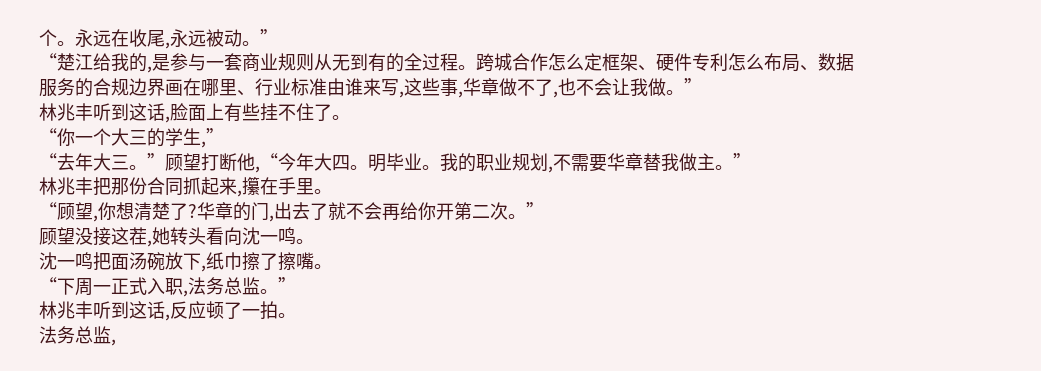个。永远在收尾,永远被动。”
“楚江给我的,是参与一套商业规则从无到有的全过程。跨城合作怎么定框架、硬件专利怎么布局、数据服务的合规边界画在哪里、行业标准由谁来写,这些事,华章做不了,也不会让我做。”
林兆丰听到这话,脸面上有些挂不住了。
“你一个大三的学生,”
“去年大三。”顾望打断他,“今年大四。明毕业。我的职业规划,不需要华章替我做主。”
林兆丰把那份合同抓起来,攥在手里。
“顾望,你想清楚了?华章的门,出去了就不会再给你开第二次。”
顾望没接这茬,她转头看向沈一鸣。
沈一鸣把面汤碗放下,纸巾擦了擦嘴。
“下周一正式入职,法务总监。”
林兆丰听到这话,反应顿了一拍。
法务总监,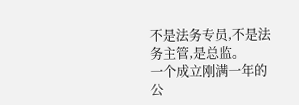不是法务专员,不是法务主管,是总监。
一个成立刚满一年的公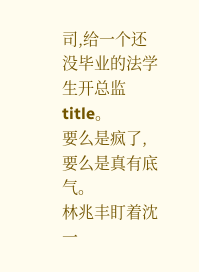司,给一个还没毕业的法学生开总监title。
要么是疯了,要么是真有底气。
林兆丰盯着沈一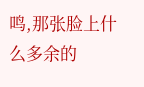鸣,那张脸上什么多余的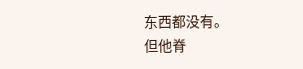东西都没有。
但他脊